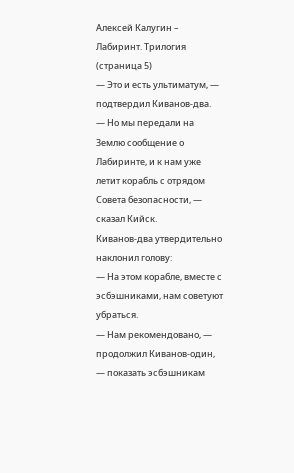Алексей Калугин – Лабиринт. Трилогия (страница 5)
— Это и есть ультиматум, — подтвердил Киванов-два.
— Но мы передали на Землю сообщение о Лабиринте, и к нам уже летит корабль с отрядом Совета безопасности, — сказал Кийск.
Киванов-два утвердительно наклонил голову:
— На этом корабле, вместе с эсбэшниками, нам советуют убраться.
— Нам рекомендовано, — продолжил Киванов-один, — показать эсбэшникам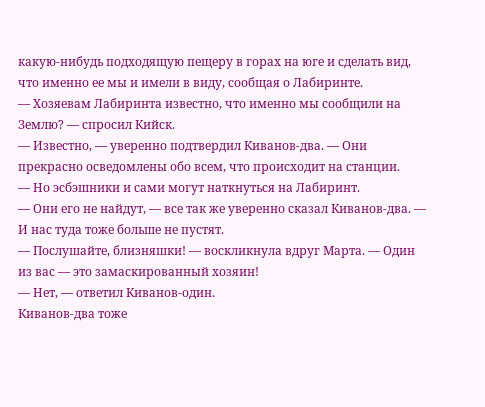какую-нибудь подходящую пещеру в горах на юге и сделать вид, что именно ее мы и имели в виду, сообщая о Лабиринте.
— Хозяевам Лабиринта известно, что именно мы сообщили на Землю? — спросил Кийск.
— Известно, — уверенно подтвердил Киванов-два. — Они прекрасно осведомлены обо всем, что происходит на станции.
— Но эсбэшники и сами могут наткнуться на Лабиринт.
— Они его не найдут, — все так же уверенно сказал Киванов-два. — И нас туда тоже больше не пустят.
— Послушайте, близняшки! — воскликнула вдруг Марта. — Один из вас — это замаскированный хозяин!
— Нет, — ответил Киванов-один.
Киванов-два тоже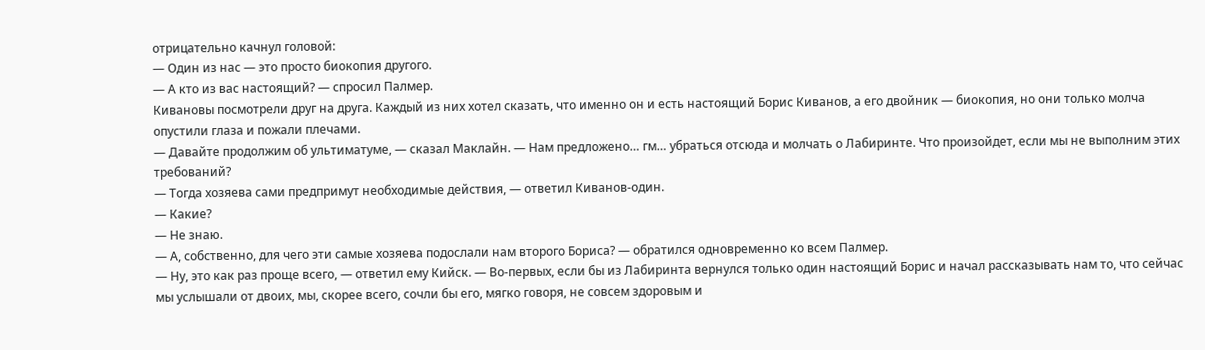отрицательно качнул головой:
— Один из нас — это просто биокопия другого.
— А кто из вас настоящий? — спросил Палмер.
Кивановы посмотрели друг на друга. Каждый из них хотел сказать, что именно он и есть настоящий Борис Киванов, а его двойник — биокопия, но они только молча опустили глаза и пожали плечами.
— Давайте продолжим об ультиматуме, — сказал Маклайн. — Нам предложено… гм… убраться отсюда и молчать о Лабиринте. Что произойдет, если мы не выполним этих требований?
— Тогда хозяева сами предпримут необходимые действия, — ответил Киванов-один.
— Какие?
— Не знаю.
— А, собственно, для чего эти самые хозяева подослали нам второго Бориса? — обратился одновременно ко всем Палмер.
— Ну, это как раз проще всего, — ответил ему Кийск. — Во-первых, если бы из Лабиринта вернулся только один настоящий Борис и начал рассказывать нам то, что сейчас мы услышали от двоих, мы, скорее всего, сочли бы его, мягко говоря, не совсем здоровым и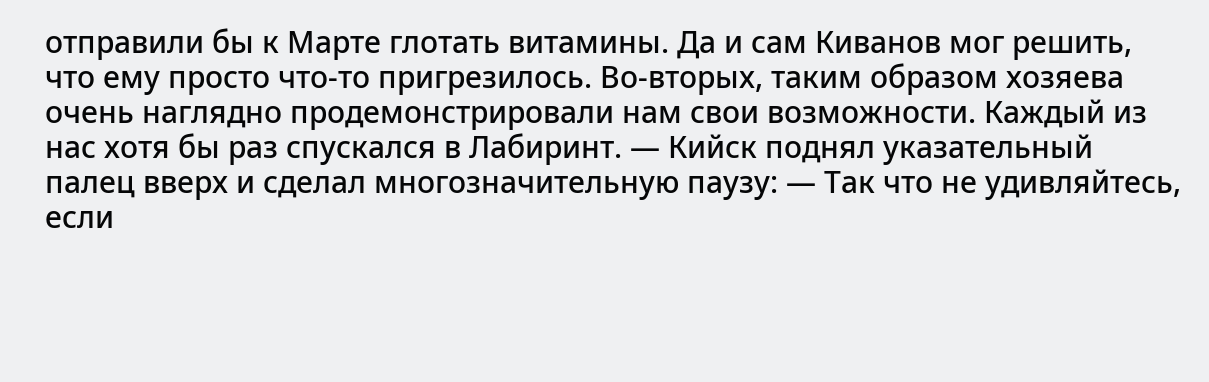отправили бы к Марте глотать витамины. Да и сам Киванов мог решить, что ему просто что-то пригрезилось. Во-вторых, таким образом хозяева очень наглядно продемонстрировали нам свои возможности. Каждый из нас хотя бы раз спускался в Лабиринт. — Кийск поднял указательный палец вверх и сделал многозначительную паузу: — Так что не удивляйтесь, если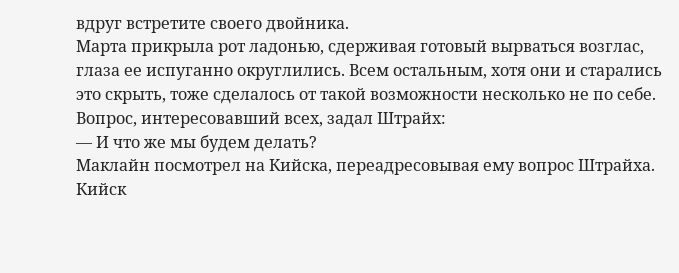вдруг встретите своего двойника.
Марта прикрыла рот ладонью, сдерживая готовый вырваться возглас, глаза ее испуганно округлились. Всем остальным, хотя они и старались это скрыть, тоже сделалось от такой возможности несколько не по себе.
Вопрос, интересовавший всех, задал Штрайх:
— И что же мы будем делать?
Маклайн посмотрел на Кийска, переадресовывая ему вопрос Штрайха. Кийск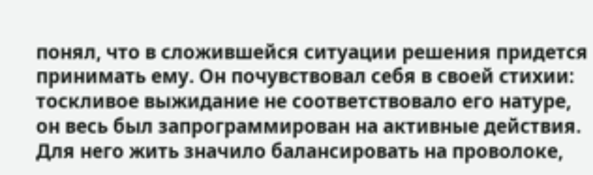понял, что в сложившейся ситуации решения придется принимать ему. Он почувствовал себя в своей стихии: тоскливое выжидание не соответствовало его натуре, он весь был запрограммирован на активные действия. Для него жить значило балансировать на проволоке,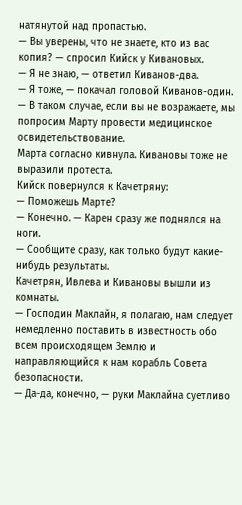натянутой над пропастью.
— Вы уверены, что не знаете, кто из вас копия? — спросил Кийск у Кивановых.
— Я не знаю, — ответил Киванов-два.
— Я тоже, — покачал головой Киванов-один.
— В таком случае, если вы не возражаете, мы попросим Марту провести медицинское освидетельствование.
Марта согласно кивнула. Кивановы тоже не выразили протеста.
Кийск повернулся к Качетряну:
— Поможешь Марте?
— Конечно. — Карен сразу же поднялся на ноги.
— Сообщите сразу, как только будут какие-нибудь результаты.
Качетрян, Ивлева и Кивановы вышли из комнаты.
— Господин Маклайн, я полагаю, нам следует немедленно поставить в известность обо всем происходящем Землю и направляющийся к нам корабль Совета безопасности.
— Да-да, конечно, — руки Маклайна суетливо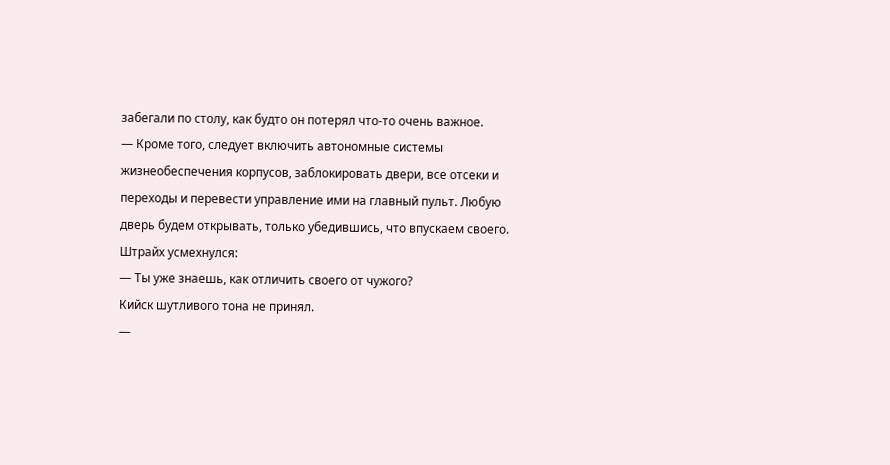забегали по столу, как будто он потерял что-то очень важное.
— Кроме того, следует включить автономные системы жизнеобеспечения корпусов, заблокировать двери, все отсеки и переходы и перевести управление ими на главный пульт. Любую дверь будем открывать, только убедившись, что впускаем своего.
Штрайх усмехнулся:
— Ты уже знаешь, как отличить своего от чужого?
Кийск шутливого тона не принял.
—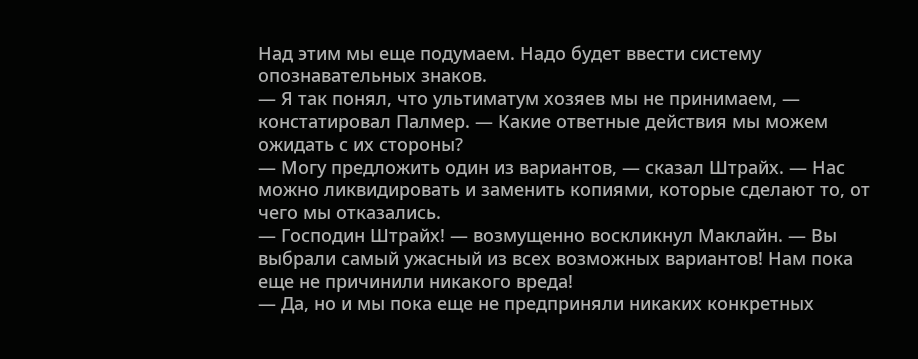Над этим мы еще подумаем. Надо будет ввести систему опознавательных знаков.
— Я так понял, что ультиматум хозяев мы не принимаем, — констатировал Палмер. — Какие ответные действия мы можем ожидать с их стороны?
— Могу предложить один из вариантов, — сказал Штрайх. — Нас можно ликвидировать и заменить копиями, которые сделают то, от чего мы отказались.
— Господин Штрайх! — возмущенно воскликнул Маклайн. — Вы выбрали самый ужасный из всех возможных вариантов! Нам пока еще не причинили никакого вреда!
— Да, но и мы пока еще не предприняли никаких конкретных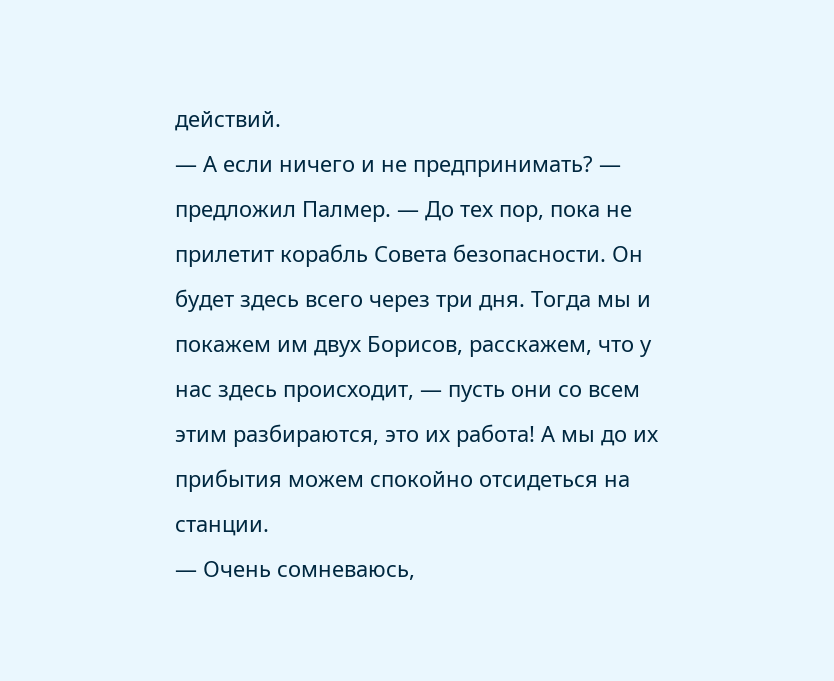действий.
— А если ничего и не предпринимать? — предложил Палмер. — До тех пор, пока не прилетит корабль Совета безопасности. Он будет здесь всего через три дня. Тогда мы и покажем им двух Борисов, расскажем, что у нас здесь происходит, — пусть они со всем этим разбираются, это их работа! А мы до их прибытия можем спокойно отсидеться на станции.
— Очень сомневаюсь,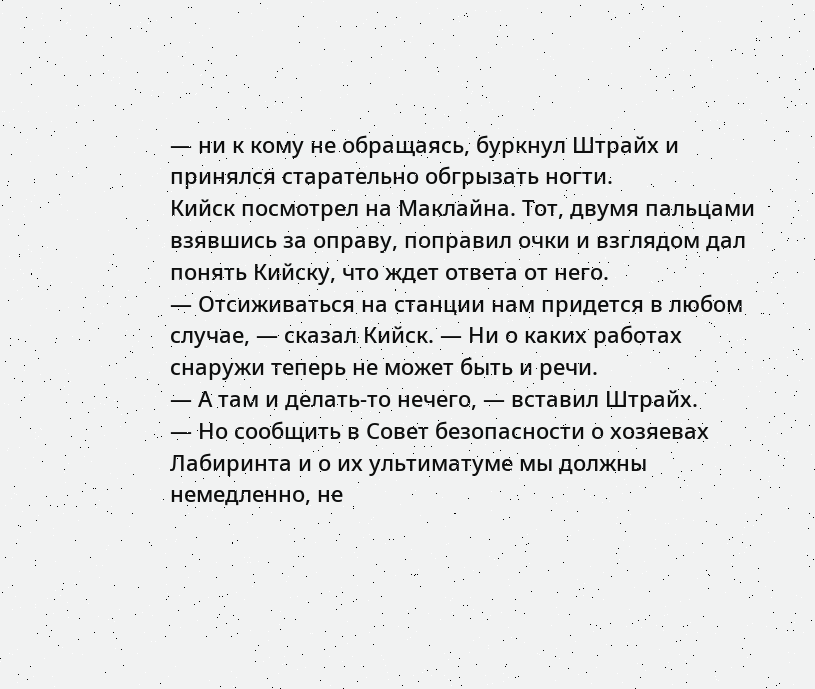— ни к кому не обращаясь, буркнул Штрайх и принялся старательно обгрызать ногти.
Кийск посмотрел на Маклайна. Тот, двумя пальцами взявшись за оправу, поправил очки и взглядом дал понять Кийску, что ждет ответа от него.
— Отсиживаться на станции нам придется в любом случае, — сказал Кийск. — Ни о каких работах снаружи теперь не может быть и речи.
— А там и делать-то нечего, — вставил Штрайх.
— Но сообщить в Совет безопасности о хозяевах Лабиринта и о их ультиматуме мы должны немедленно, не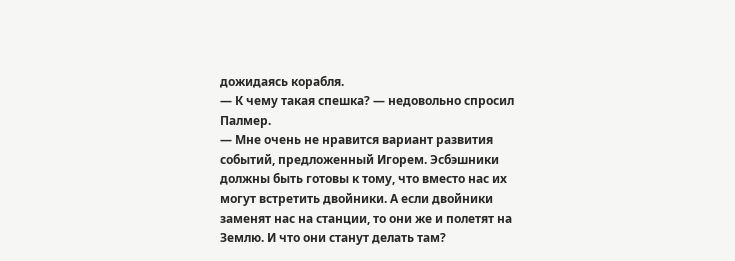дожидаясь корабля.
— К чему такая спешка? — недовольно спросил Палмер.
— Мне очень не нравится вариант развития событий, предложенный Игорем. Эсбэшники должны быть готовы к тому, что вместо нас их могут встретить двойники. А если двойники заменят нас на станции, то они же и полетят на Землю. И что они станут делать там?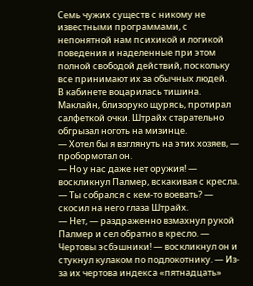Семь чужих существ с никому не известными программами, с непонятной нам психикой и логикой поведения и наделенные при этом полной свободой действий, поскольку все принимают их за обычных людей.
В кабинете воцарилась тишина. Маклайн, близоруко щурясь, протирал салфеткой очки. Штрайх старательно обгрызал ноготь на мизинце.
— Хотел бы я взглянуть на этих хозяев, — пробормотал он.
— Но у нас даже нет оружия! — воскликнул Палмер, вскакивая с кресла.
— Ты собрался с кем-то воевать? — скосил на него глаза Штрайх.
— Нет, — раздраженно взмахнул рукой Палмер и сел обратно в кресло. — Чертовы эсбэшники! — воскликнул он и стукнул кулаком по подлокотнику. — Из-за их чертова индекса «пятнадцать»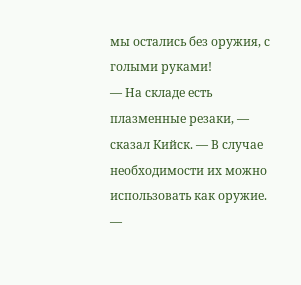мы остались без оружия, с голыми руками!
— На складе есть плазменные резаки, — сказал Кийск. — В случае необходимости их можно использовать как оружие.
—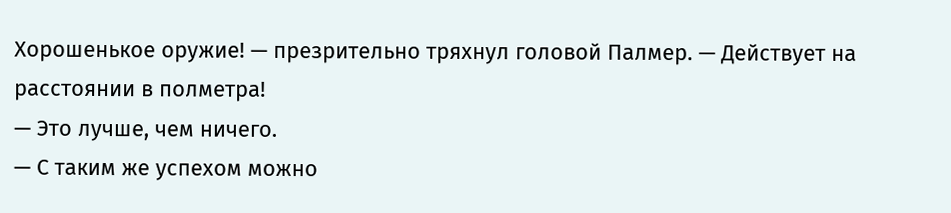Хорошенькое оружие! — презрительно тряхнул головой Палмер. — Действует на расстоянии в полметра!
— Это лучше, чем ничего.
— С таким же успехом можно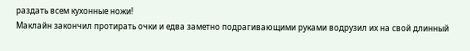раздать всем кухонные ножи!
Маклайн закончил протирать очки и едва заметно подрагивающими руками водрузил их на свой длинный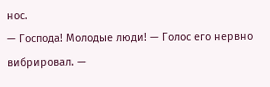нос.
— Господа! Молодые люди! — Голос его нервно вибрировал. —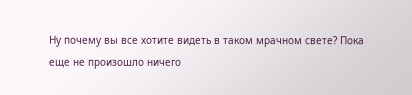Ну почему вы все хотите видеть в таком мрачном свете? Пока еще не произошло ничего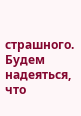страшного. Будем надеяться, что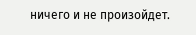ничего и не произойдет.